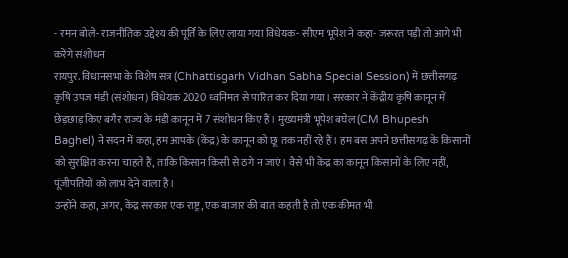- रमन बोले- राजनीतिक उद्देश्य की पूर्ति के लिए लाया गया विधेयक- सीएम भूपेश ने कहा- जरूरत पड़ी तो आगे भी करेंगे संशोधन
रायपुर. विधानसभा के विशेष सत्र (Chhattisgarh Vidhan Sabha Special Session) में छत्तीसगढ़ कृषि उपज मंडी (संशोधन) विधेयक 2020 ध्वनिमत से पारित कर दिया गया। सरकार ने केंद्रीय कृषि कानून में छेड़छाड़ किए बगैर राज्य के मंडी कानून में 7 संशोधन किए हैं। मुख्यमंत्री भूपेश बघेल (CM Bhupesh Baghel) ने सदन में कहा, हम आपके (केंद्र) के कानून को छू तक नहीं रहे हैं। हम बस अपने छत्तीसगढ़ के किसानों को सुरक्षित करना चाहते हैं, ताकि किसान किसी से ठगे न जाएं। वैसे भी केंद्र का कानून किसानों के लिए नहीं, पूंजीपतियों को लाभ देने वाला है।
उन्होंने कहा, अगर, केंद्र सरकार एक राष्ट्र, एक बाजार की बात कहती है तो एक कीमत भी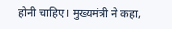होनी चाहिए। मुख्यमंत्री ने कहा,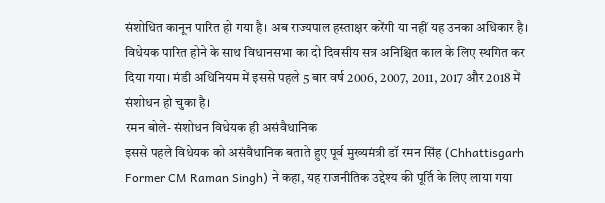संशोधित कानून पारित हो गया है। अब राज्यपाल हस्ताक्षर करेंगी या नहीं यह उनका अधिकार है। विधेयक पारित होने के साथ विधानसभा का दो दिवसीय सत्र अनिश्चित काल के लिए स्थगित कर दिया गया। मंडी अधिनियम में इससे पहले 5 बार वर्ष 2006, 2007, 2011, 2017 और 2018 में संशोधन हो चुका है।
रमन बोले- संशोधन विधेयक ही असंवैधानिक
इससे पहले विधेयक को असंवैधानिक बताते हुए पूर्व मुख्यमंत्री डॉ रमन सिंह (Chhattisgarh Former CM Raman Singh) ने कहा, यह राजनीतिक उद्देश्य की पूर्ति के लिए लाया गया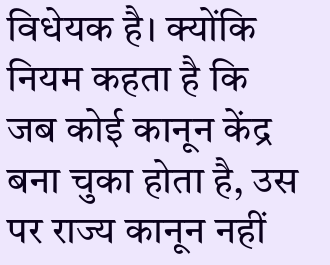विधेयक है। क्योंकि नियम कहता है कि जब कोई कानून केंद्र बना चुका होता है, उस पर राज्य कानून नहीं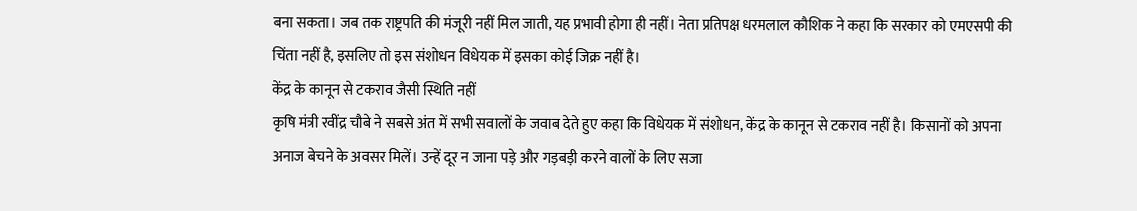बना सकता। जब तक राष्ट्रपति की मंजूरी नहीं मिल जाती, यह प्रभावी होगा ही नहीं। नेता प्रतिपक्ष धरमलाल कौशिक ने कहा कि सरकार को एमएसपी की चिंता नहीं है, इसलिए तो इस संशोधन विधेयक में इसका कोई जिक्र नहीं है।
केंद्र के कानून से टकराव जैसी स्थिति नहीं
कृषि मंत्री रवींद्र चौबे ने सबसे अंत में सभी सवालों के जवाब देते हुए कहा कि विधेयक में संशोधन, केंद्र के कानून से टकराव नहीं है। किसानों को अपना अनाज बेचने के अवसर मिलें। उन्हें दूर न जाना पड़े और गड़बड़ी करने वालों के लिए सजा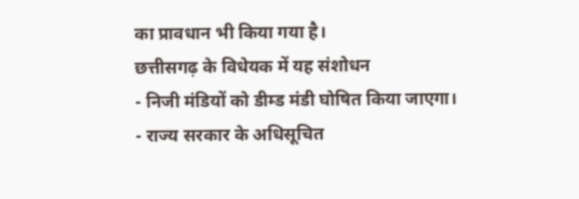का प्रावधान भी किया गया है।
छत्तीसगढ़ के विधेयक में यह संशोधन
- निजी मंडियों को डीम्ड मंडी घोषित किया जाएगा।
- राज्य सरकार के अधिसूचित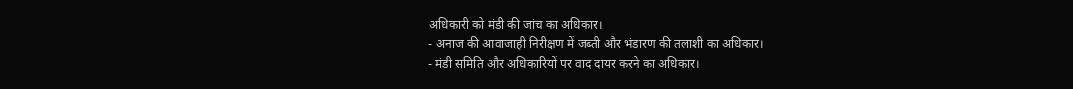अधिकारी को मंडी की जांच का अधिकार।
- अनाज की आवाजाही निरीक्षण में जब्ती और भंडारण की तलाशी का अधिकार।
- मंडी समिति और अधिकारियों पर वाद दायर करने का अधिकार।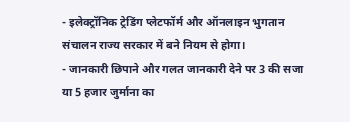- इलेक्ट्रॉनिक ट्रेडिंग प्लेटफॉर्म और ऑनलाइन भुगतान संचालन राज्य सरकार में बने नियम से होगा।
- जानकारी छिपाने और गलत जानकारी देने पर 3 की सजा या 5 हजार जुर्माना का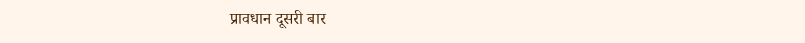प्रावधान दूसरी बार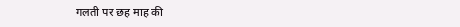गलती पर छह माह की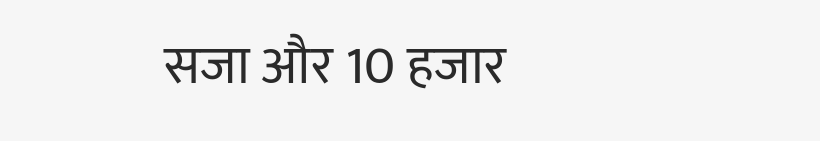सजा और 10 हजार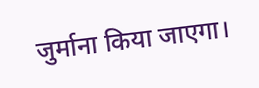जुर्माना किया जाएगा।